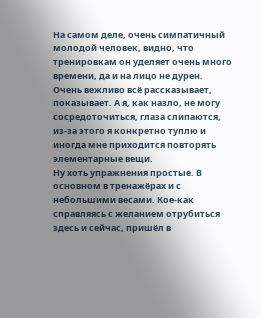На самом деле, очень симпатичный молодой человек, видно, что тренировкам он уделяет очень много времени, да и на лицо не дурен.
Очень вежливо всё рассказывает, показывает. А я, как назло, не могу сосредоточиться, глаза слипаются, из-за этого я конкретно туплю и иногда мне приходится повторять элементарные вещи.
Ну хоть упражнения простые. В основном в тренажёрах и с небольшими весами. Кое-как справляясь с желанием отрубиться здесь и сейчас, пришёл в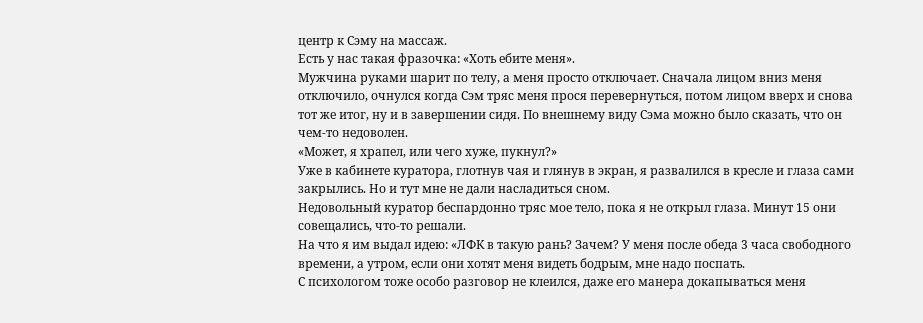центр к Сэму на массаж.
Есть у нас такая фразочка: «Хоть ебите меня».
Мужчина руками шарит по телу, а меня просто отключает. Сначала лицом вниз меня отключило, очнулся когда Сэм тряс меня прося перевернуться, потом лицом вверх и снова тот же итог, ну и в завершении сидя. По внешнему виду Сэма можно было сказать, что он чем-то недоволен.
«Может, я храпел, или чего хуже, пукнул?»
Уже в кабинете куратора, глотнув чая и глянув в экран, я развалился в кресле и глаза сами закрылись. Но и тут мне не дали насладиться сном.
Недовольный куратор беспардонно тряс мое тело, пока я не открыл глаза. Минут 15 они совещались, что-то решали.
На что я им выдал идею: «ЛФК в такую рань? Зачем? У меня после обеда 3 часа свободного времени, а утром, если они хотят меня видеть бодрым, мне надо поспать.
С психологом тоже особо разговор не клеился, даже его манера докапываться меня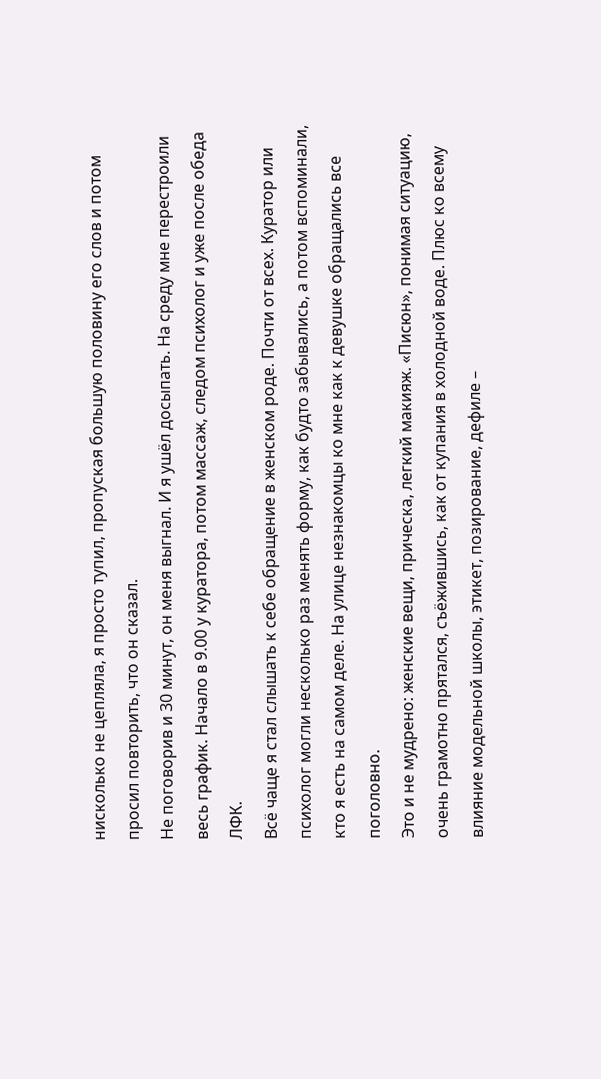нисколько не цепляла, я просто тупил, пропуская большую половину его слов и потом просил повторить, что он сказал.
Не поговорив и 30 минут, он меня выгнал. И я ушёл досыпать. На среду мне перестроили весь график. Начало в 9.00 у куратора, потом массаж, следом психолог и уже после обеда ЛФК.
Всё чаще я стал слышать к себе обращение в женском роде. Почти от всех. Куратор или психолог могли несколько раз менять форму, как будто забывались, а потом вспоминали, кто я есть на самом деле. На улице незнакомцы ко мне как к девушке обращались все поголовно.
Это и не мудрено: женские вещи, прическа, легкий макияж. «Писюн», понимая ситуацию, очень грамотно прятался, съёжившись, как от купания в холодной воде. Плюс ко всему влияние модельной школы, этикет, позирование, дефиле –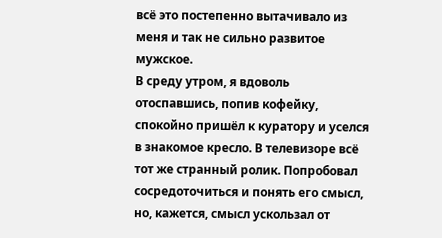всё это постепенно вытачивало из меня и так не сильно развитое мужское.
В среду утром, я вдоволь отоспавшись, попив кофейку, спокойно пришёл к куратору и уселся в знакомое кресло. В телевизоре всё тот же странный ролик. Попробовал сосредоточиться и понять его смысл, но, кажется, смысл ускользал от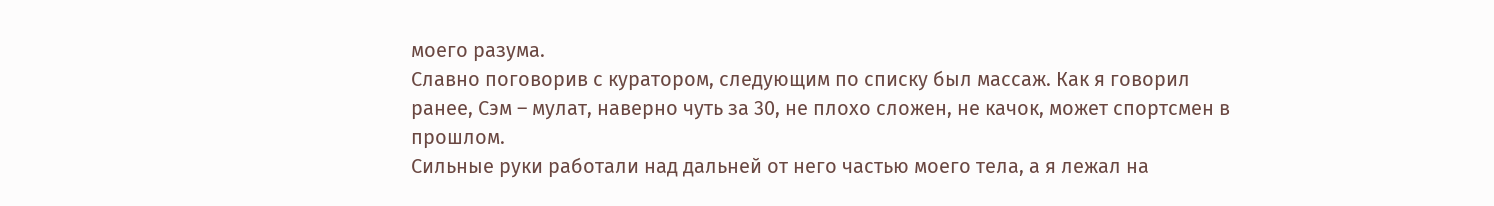моего разума.
Славно поговорив с куратором, следующим по списку был массаж. Как я говорил ранее, Сэм – мулат, наверно чуть за 30, не плохо сложен, не качок, может спортсмен в прошлом.
Сильные руки работали над дальней от него частью моего тела, а я лежал на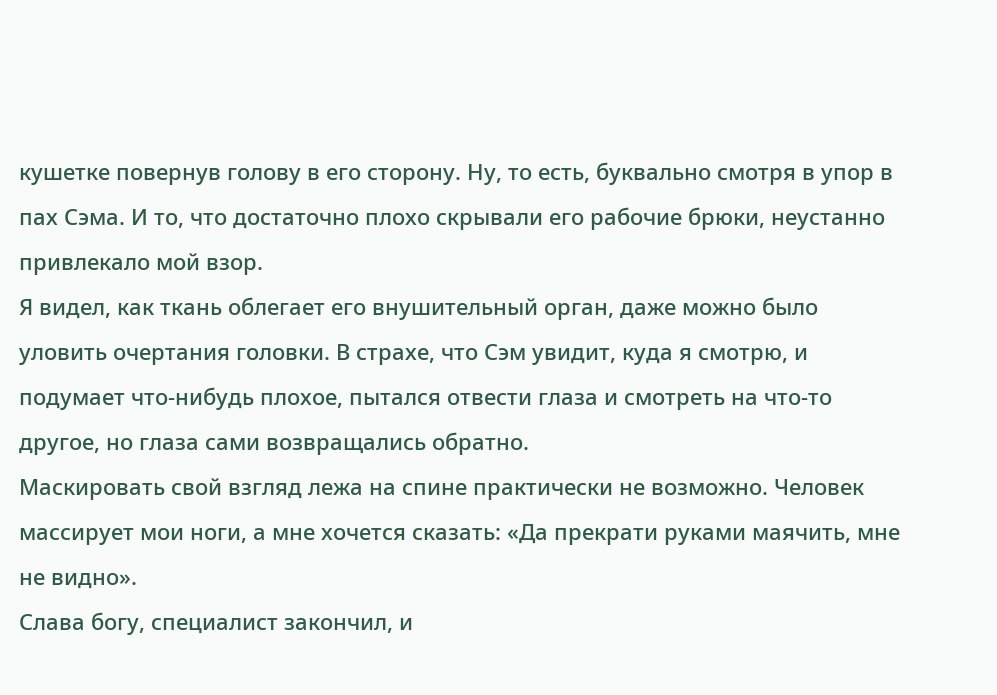кушетке повернув голову в его сторону. Ну, то есть, буквально смотря в упор в пах Сэма. И то, что достаточно плохо скрывали его рабочие брюки, неустанно привлекало мой взор.
Я видел, как ткань облегает его внушительный орган, даже можно было уловить очертания головки. В страхе, что Сэм увидит, куда я смотрю, и подумает что-нибудь плохое, пытался отвести глаза и смотреть на что-то другое, но глаза сами возвращались обратно.
Маскировать свой взгляд лежа на спине практически не возможно. Человек массирует мои ноги, а мне хочется сказать: «Да прекрати руками маячить, мне не видно».
Слава богу, специалист закончил, и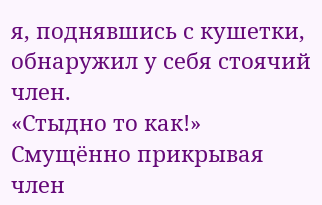я, поднявшись с кушетки, обнаружил у себя стоячий член.
«Стыдно то как!»
Смущённо прикрывая член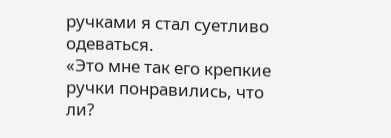ручками я стал суетливо одеваться.
«Это мне так его крепкие ручки понравились, что ли?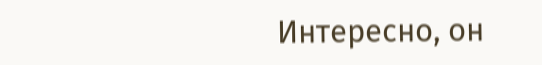Интересно, он